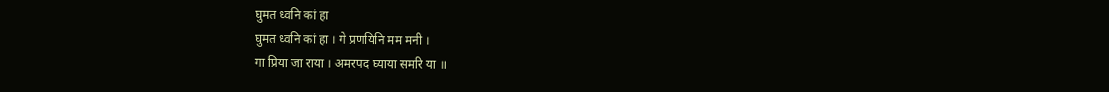घुमत ध्वनि कां हा
घुमत ध्वनि कां हा । गे प्रणयिनि मम मनी ।
गा प्रिया जा राया । अमरपद घ्याया समरि या ॥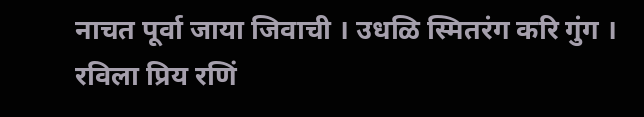नाचत पूर्वा जाया जिवाची । उधळि स्मितरंग करि गुंग ।
रविला प्रिय रणिं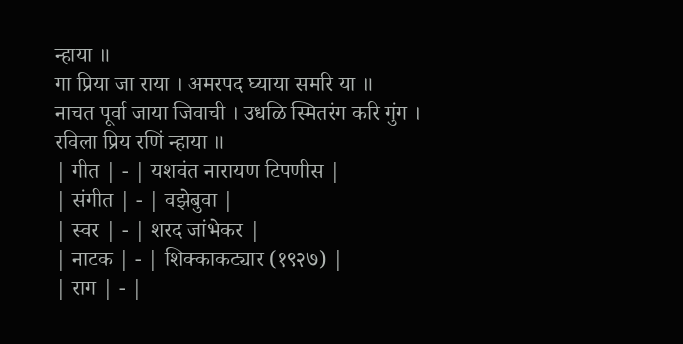न्हाया ॥
गा प्रिया जा राया । अमरपद घ्याया समरि या ॥
नाचत पूर्वा जाया जिवाची । उधळि स्मितरंग करि गुंग ।
रविला प्रिय रणिं न्हाया ॥
| गीत | - | यशवंत नारायण टिपणीस |
| संगीत | - | वझेबुवा |
| स्वर | - | शरद जांभेकर |
| नाटक | - | शिक्काकट्यार (१९२७) |
| राग | - |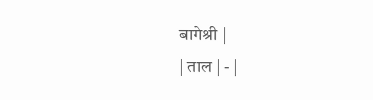बागेश्री |
| ताल | - |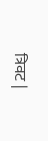त्रिवट |